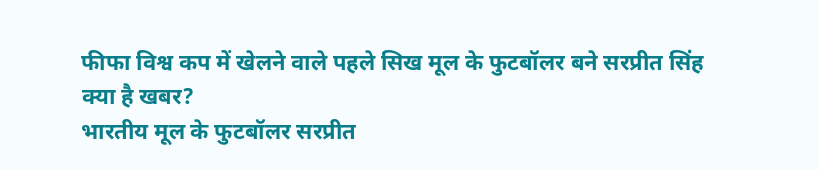फीफा विश्व कप में खेलने वाले पहले सिख मूल के फुटबॉलर बने सरप्रीत सिंह
क्या है खबर?
भारतीय मूल के फुटबॉलर सरप्रीत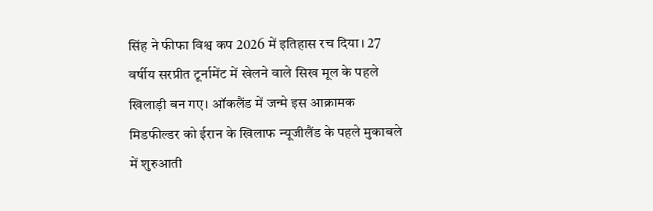सिंह ने फीफा विश्व कप 2026 में इतिहास रच दिया। 27 वर्षीय सरप्रीत टूर्नामेंट में खेलने वाले सिख मूल के पहले खिलाड़ी बन गए। ऑकलैंड में जन्मे इस आक्रामक मिडफील्डर को ईरान के खिलाफ न्यूजीलैंड के पहले मुकाबले में शुरुआती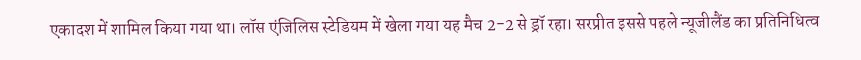एकादश में शामिल किया गया था। लॉस एंजिलिस स्टेडियम में खेला गया यह मैच 2-2 से ड्रॉ रहा। सरप्रीत इससे पहले न्यूजीलैंड का प्रतिनिधित्व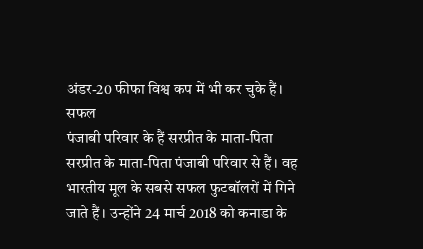अंडर-20 फीफा विश्व कप में भी कर चुके हैं।
सफल
पंजाबी परिवार के हैं सरप्रीत के माता-पिता
सरप्रीत के माता-पिता पंजाबी परिवार से हैं। वह भारतीय मूल के सबसे सफल फुटबॉलरों में गिने जाते हैं। उन्होंने 24 मार्च 2018 को कनाडा के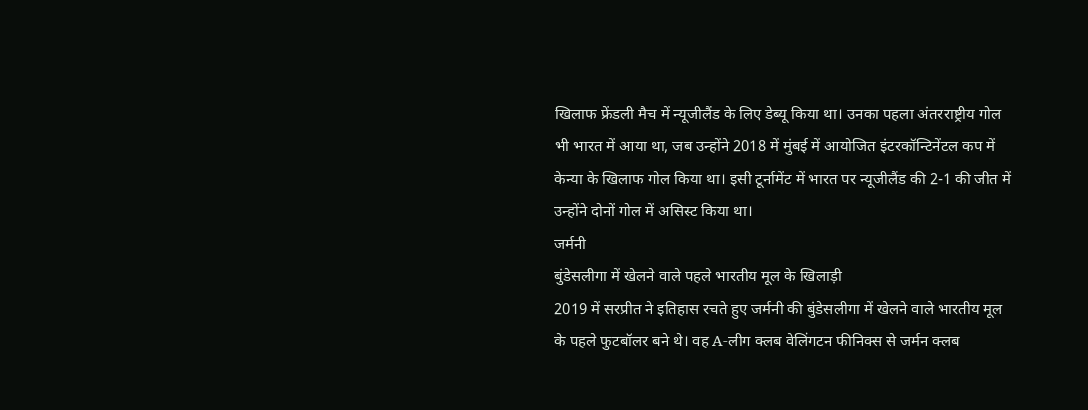खिलाफ फ्रेंडली मैच में न्यूजीलैंड के लिए डेब्यू किया था। उनका पहला अंतरराष्ट्रीय गोल भी भारत में आया था, जब उन्होंने 2018 में मुंबई में आयोजित इंटरकॉन्टिनेंटल कप में केन्या के खिलाफ गोल किया था। इसी टूर्नामेंट में भारत पर न्यूजीलैंड की 2-1 की जीत में उन्होंने दोनों गोल में असिस्ट किया था।
जर्मनी
बुंडेसलीगा में खेलने वाले पहले भारतीय मूल के खिलाड़ी
2019 में सरप्रीत ने इतिहास रचते हुए जर्मनी की बुंडेसलीगा में खेलने वाले भारतीय मूल के पहले फुटबॉलर बने थे। वह A-लीग क्लब वेलिंगटन फीनिक्स से जर्मन क्लब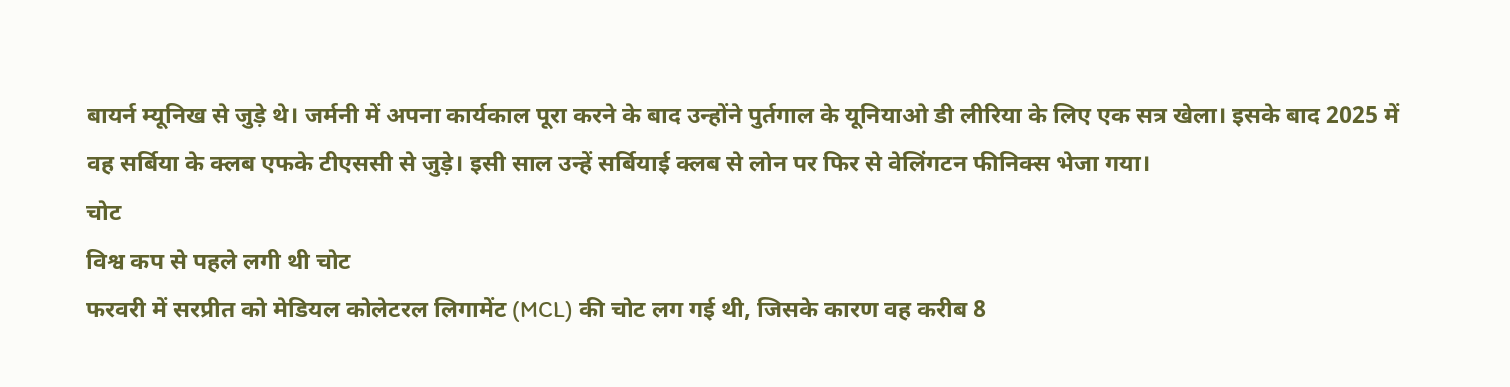बायर्न म्यूनिख से जुड़े थे। जर्मनी में अपना कार्यकाल पूरा करने के बाद उन्होंने पुर्तगाल के यूनियाओ डी लीरिया के लिए एक सत्र खेला। इसके बाद 2025 में वह सर्बिया के क्लब एफके टीएससी से जुड़े। इसी साल उन्हें सर्बियाई क्लब से लोन पर फिर से वेलिंगटन फीनिक्स भेजा गया।
चोट
विश्व कप से पहले लगी थी चोट
फरवरी में सरप्रीत को मेडियल कोलेटरल लिगामेंट (MCL) की चोट लग गई थी, जिसके कारण वह करीब 8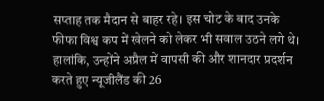सप्ताह तक मैदान से बाहर रहे। इस चोट के बाद उनके फीफा विश्व कप में खेलने को लेकर भी सवाल उठने लगे थे। हालांकि, उन्होंने अप्रैल में वापसी की और शानदार प्रदर्शन करते हुए न्यूजीलैंड की 26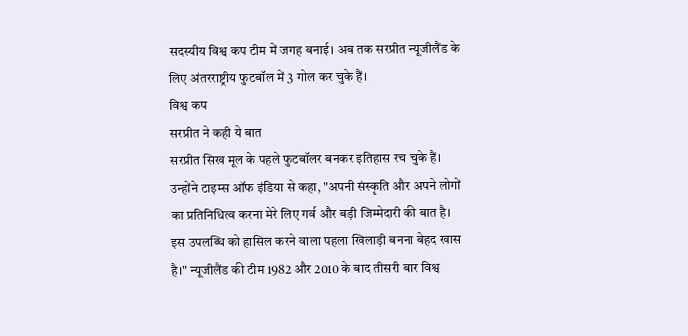सदस्यीय विश्व कप टीम में जगह बनाई। अब तक सरप्रीत न्यूजीलैंड के लिए अंतरराष्ट्रीय फुटबॉल में 3 गोल कर चुके हैं।
विश्व कप
सरप्रीत ने कही ये बात
सरप्रीत सिख मूल के पहले फुटबॉलर बनकर इतिहास रच चुके हैं। उन्होंने टाइम्स ऑफ इंडिया से कहा, "अपनी संस्कृति और अपने लोगों का प्रतिनिधित्व करना मेरे लिए गर्व और बड़ी जिम्मेदारी की बात है। इस उपलब्धि को हासिल करने वाला पहला खिलाड़ी बनना बेहद खास है।" न्यूजीलैंड की टीम 1982 और 2010 के बाद तीसरी बार विश्व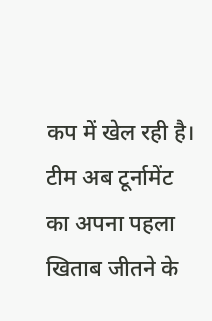कप में खेल रही है। टीम अब टूर्नामेंट का अपना पहला खिताब जीतने के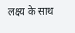लक्ष्य के साथ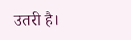उतरी है।